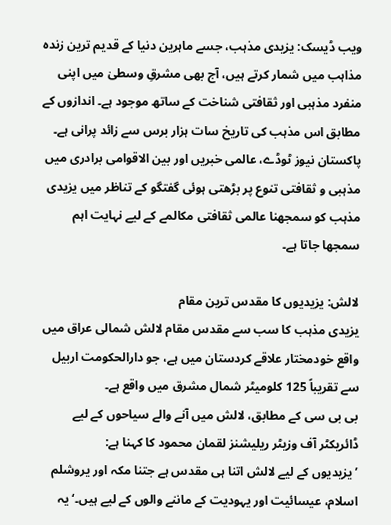ویب ڈیسک: یزیدی مذہب، جسے ماہرین دنیا کے قدیم ترین زندہ مذاہب میں شمار کرتے ہیں، آج بھی مشرقِ وسطیٰ میں اپنی منفرد مذہبی اور ثقافتی شناخت کے ساتھ موجود ہے۔ اندازوں کے مطابق اس مذہب کی تاریخ سات ہزار برس سے زائد پرانی ہے۔ پاکستان نیوز ٹوڈے، عالمی خبریں اور بین الاقوامی برادری میں مذہبی و ثقافتی تنوع پر بڑھتی ہوئی گفتگو کے تناظر میں یزیدی مذہب کو سمجھنا عالمی ثقافتی مکالمے کے لیے نہایت اہم سمجھا جاتا ہے۔

لالش: یزیدیوں کا مقدس ترین مقام
یزیدی مذہب کا سب سے مقدس مقام لالش شمالی عراق میں واقع خودمختار علاقے کردستان میں ہے، جو دارالحکومت اربیل سے تقریباً 125 کلومیٹر شمال مشرق میں واقع ہے۔
بی بی سی کے مطابق، لالش میں آنے والے سیاحوں کے لیے ڈائریکٹر آف وزیٹر ریلیشنز لقمان محمود کا کہنا ہے:
’یزیدیوں کے لیے لالش اتنا ہی مقدس ہے جتنا مکہ اور یروشلم اسلام، عیسائیت اور یہودیت کے ماننے والوں کے لیے ہیں۔‘ یہ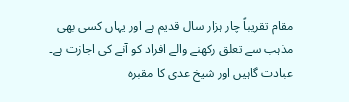مقام تقریباً چار ہزار سال قدیم ہے اور یہاں کسی بھی مذہب سے تعلق رکھنے والے افراد کو آنے کی اجازت ہے۔
عبادت گاہیں اور شیخ عدی کا مقبرہ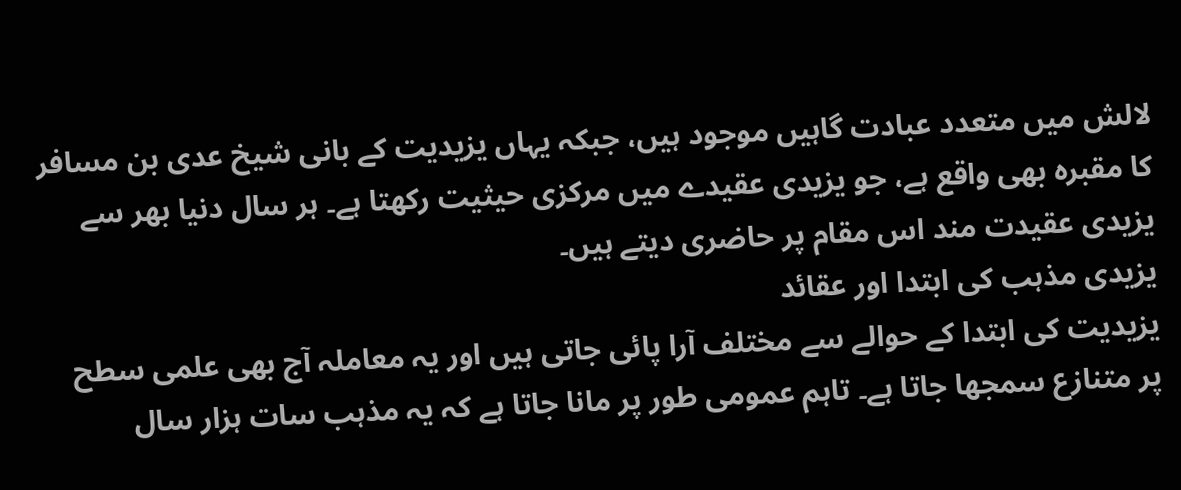لالش میں متعدد عبادت گاہیں موجود ہیں، جبکہ یہاں یزیدیت کے بانی شیخ عدی بن مسافر کا مقبرہ بھی واقع ہے، جو یزیدی عقیدے میں مرکزی حیثیت رکھتا ہے۔ ہر سال دنیا بھر سے یزیدی عقیدت مند اس مقام پر حاضری دیتے ہیں۔
یزیدی مذہب کی ابتدا اور عقائد
یزیدیت کی ابتدا کے حوالے سے مختلف آرا پائی جاتی ہیں اور یہ معاملہ آج بھی علمی سطح پر متنازع سمجھا جاتا ہے۔ تاہم عمومی طور پر مانا جاتا ہے کہ یہ مذہب سات ہزار سال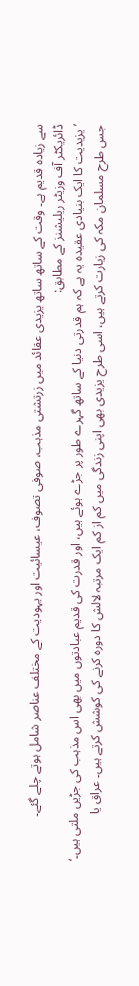سے زیادہ قدیم ہے۔ وقت کے ساتھ ساتھ یزیدی عقائد میں زرتشتی مذہب، صوفی تصوف، عیسائیت اور یہودیت کے مختلف عناصر شامل ہوتے چلے گئے۔
ڈائریکٹر آف وزیٹر ریلیشنز کے مطابق:
’یزیدیت کا ایک بنیادی عقیدہ یہ ہے کہ ہم قدرتی دنیا کے ساتھ گہرے طور پر جڑے ہوئے ہیں، اور قدرت کی قدیم عبادتوں میں بھی اس مذہب کی جڑیں ملتی ہیں۔‘
جس طرح مسلمان مکہ کی زیارت کرتے ہیں، اسی طرح یزیدی بھی اپنی زندگی میں کم از کم ایک مرتبہ لالش کا دورہ کرنے کی کوشش کرتے ہیں۔ عراق یا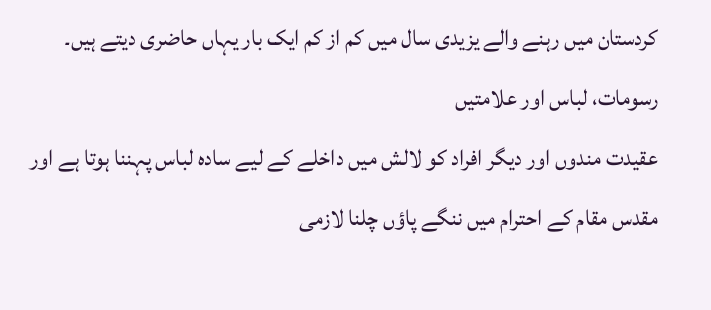کردستان میں رہنے والے یزیدی سال میں کم از کم ایک بار یہاں حاضری دیتے ہیں۔
رسومات، لباس اور علامتیں
عقیدت مندوں اور دیگر افراد کو لالش میں داخلے کے لیے سادہ لباس پہننا ہوتا ہے اور مقدس مقام کے احترام میں ننگے پاؤں چلنا لازمی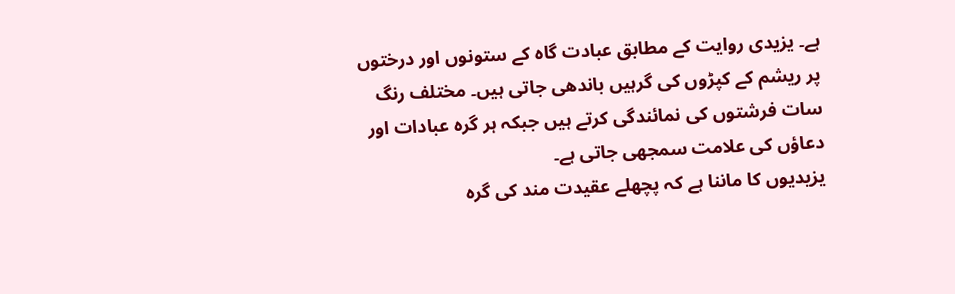ہے۔ یزیدی روایت کے مطابق عبادت گاہ کے ستونوں اور درختوں پر ریشم کے کپڑوں کی گرہیں باندھی جاتی ہیں۔ مختلف رنگ سات فرشتوں کی نمائندگی کرتے ہیں جبکہ ہر گرہ عبادات اور دعاؤں کی علامت سمجھی جاتی ہے۔
یزیدیوں کا ماننا ہے کہ پچھلے عقیدت مند کی گرہ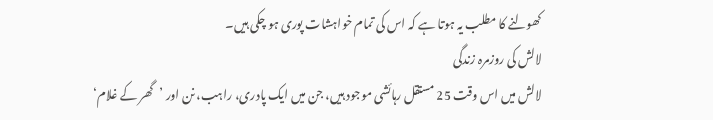کھولنے کا مطلب یہ ہوتا ہے کہ اس کی تمام خواہشات پوری ہو چکی ہیں۔
لالش کی روزمرہ زندگی
لالش میں اس وقت 25 مستقل رہائشی موجود ہیں، جن میں ایک پادری، راہب، نن اور ’گھر کے غلام‘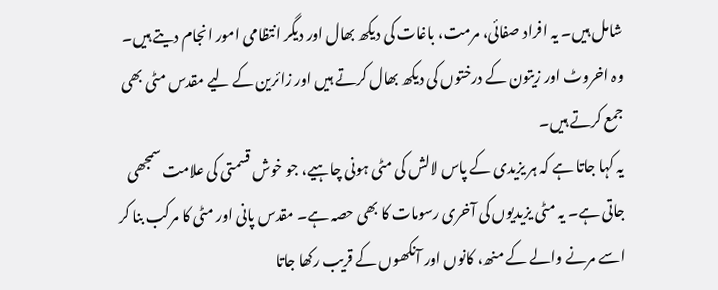شامل ہیں۔ یہ افراد صفائی، مرمت، باغات کی دیکھ بھال اور دیگر انتظامی امور انجام دیتے ہیں۔ وہ اخروٹ اور زیتون کے درختوں کی دیکھ بھال کرتے ہیں اور زائرین کے لیے مقدس مٹی بھی جمع کرتے ہیں۔
یہ کہا جاتا ہے کہ ہر یزیدی کے پاس لالش کی مٹی ہونی چاہیے، جو خوش قسمتی کی علامت سمجھی جاتی ہے۔ یہ مٹی یزیدیوں کی آخری رسومات کا بھی حصہ ہے۔ مقدس پانی اور مٹی کا مرکب بنا کر اسے مرنے والے کے منھ، کانوں اور آنکھوں کے قریب رکھا جاتا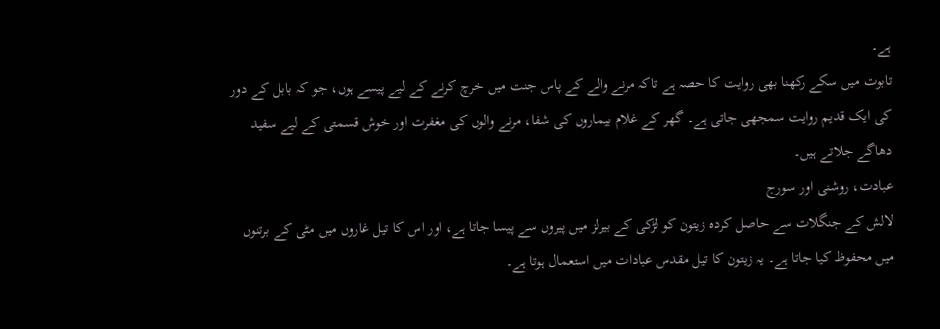ہے۔
تابوت میں سکے رکھنا بھی روایت کا حصہ ہے تاکہ مرنے والے کے پاس جنت میں خرچ کرنے کے لیے پیسے ہوں، جو کہ بابل کے دور کی ایک قدیم روایت سمجھی جاتی ہے۔ گھر کے غلام بیماروں کی شفا، مرنے والوں کی مغفرت اور خوش قسمتی کے لیے سفید دھاگے جلاتے ہیں۔
عبادت، روشنی اور سورج
لالش کے جنگلات سے حاصل کردہ زیتون کو لڑکی کے بیرلز میں پیروں سے پیسا جاتا ہے، اور اس کا تیل غاروں میں مٹی کے برتنوں میں محفوظ کیا جاتا ہے۔ یہ زیتون کا تیل مقدس عبادات میں استعمال ہوتا ہے۔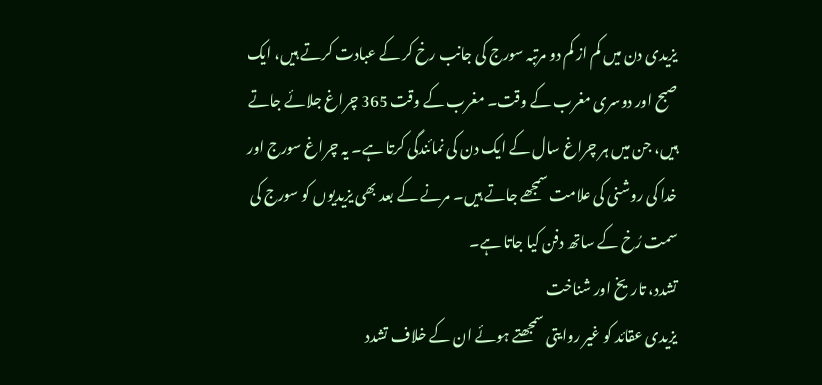یزیدی دن میں کم از کم دو مرتبہ سورج کی جانب رخ کر کے عبادت کرتے ہیں، ایک صبح اور دوسری مغرب کے وقت۔ مغرب کے وقت 365 چراغ جلائے جاتے ہیں، جن میں ہر چراغ سال کے ایک دن کی نمائندگی کرتا ہے۔ یہ چراغ سورج اور خدا کی روشنی کی علامت سمجھے جاتے ہیں۔ مرنے کے بعد بھی یزیدیوں کو سورج کی سمت رُخ کے ساتھ دفن کیا جاتا ہے۔
تشدد، تاریخ اور شناخت
یزیدی عقائد کو غیر روایتی سمجھتے ہوئے ان کے خلاف تشدد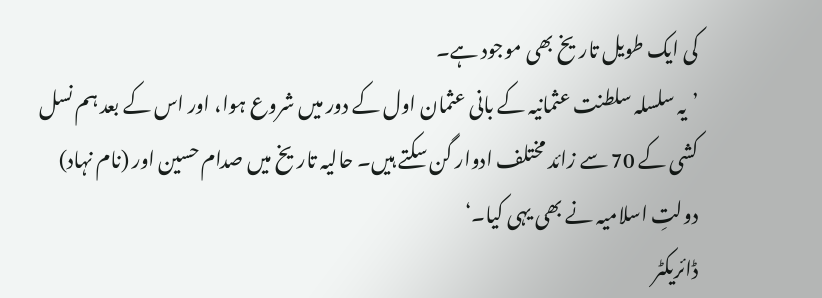کی ایک طویل تاریخ بھی موجود ہے۔
’یہ سلسلہ سلطنت عثمانیہ کے بانی عثمان اول کے دور میں شروع ہوا، اور اس کے بعد ہم نسل کشی کے 70 سے زائد مختلف ادوار گن سکتے ہیں۔ حالیہ تاریخ میں صدام حسین اور (نام نہاد) دولتِ اسلامیہ نے بھی یہی کیا۔‘
ڈائریکٹر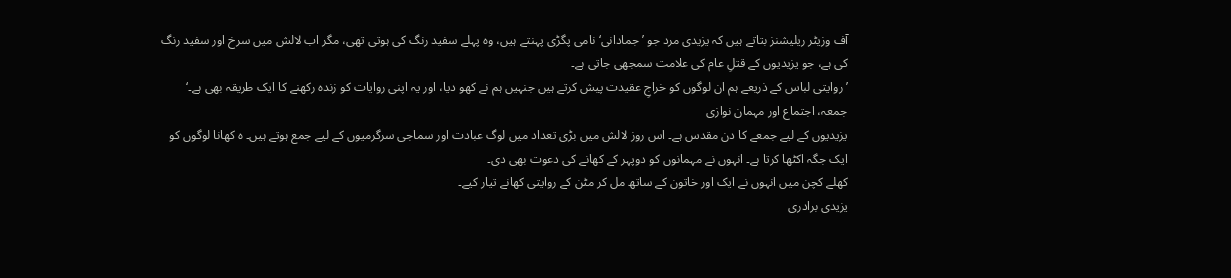آف وزیٹر ریلیشنز بتاتے ہیں کہ یزیدی مرد جو ’جمادانی‘ نامی پگڑی پہنتے ہیں، وہ پہلے سفید رنگ کی ہوتی تھی، مگر اب لالش میں سرخ اور سفید رنگ کی ہے، جو یزیدیوں کے قتلِ عام کی علامت سمجھی جاتی ہے۔
’روایتی لباس کے ذریعے ہم ان لوگوں کو خراجِ عقیدت پیش کرتے ہیں جنہیں ہم نے کھو دیا، اور یہ اپنی روایات کو زندہ رکھنے کا ایک طریقہ بھی ہے۔‘
جمعہ، اجتماع اور مہمان نوازی
یزیدیوں کے لیے جمعے کا دن مقدس ہے۔ اس روز لالش میں بڑی تعداد میں لوگ عبادت اور سماجی سرگرمیوں کے لیے جمع ہوتے ہیں۔ ہ کھانا لوگوں کو ایک جگہ اکٹھا کرتا ہے۔ انہوں نے مہمانوں کو دوپہر کے کھانے کی دعوت بھی دی۔
کھلے کچن میں انہوں نے ایک اور خاتون کے ساتھ مل کر مٹن کے روایتی کھانے تیار کیے۔
یزیدی برادری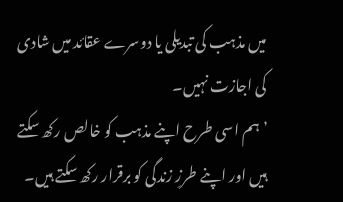میں مذہب کی تبدیلی یا دوسرے عقائد میں شادی کی اجازت نہیں۔
’ہم اسی طرح اپنے مذہب کو خالص رکھ سکتے ہیں اور اپنے طرزِ زندگی کو برقرار رکھ سکتے ہیں۔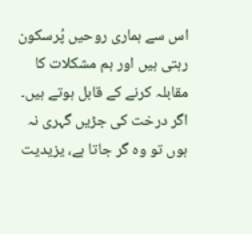اس سے ہماری روحیں پُرسکون رہتی ہیں اور ہم مشکلات کا مقابلہ کرنے کے قابل ہوتے ہیں۔ اگر درخت کی جڑیں گہری نہ ہوں تو وہ گر جاتا ہے، یزیدیت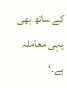کے ساتھ بھی یہی معاملہ ہے۔‘